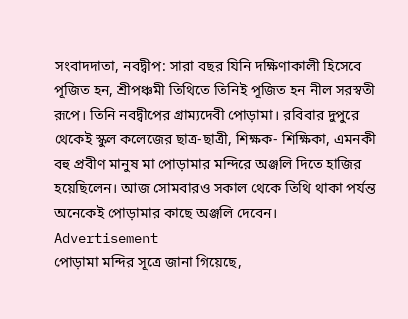সংবাদদাতা, নবদ্বীপ: সারা বছর যিনি দক্ষিণাকালী হিসেবে পূজিত হন, শ্রীপঞ্চমী তিথিতে তিনিই পূজিত হন নীল সরস্বতী রূপে। তিনি নবদ্বীপের গ্রাম্যদেবী পোড়ামা। রবিবার দুপুরে থেকেই স্কুল কলেজের ছাত্র-ছাত্রী, শিক্ষক- শিক্ষিকা, এমনকী বহু প্রবীণ মানুষ মা পোড়ামার মন্দিরে অঞ্জলি দিতে হাজির হয়েছিলেন। আজ সোমবারও সকাল থেকে তিথি থাকা পর্যন্ত অনেকেই পোড়ামার কাছে অঞ্জলি দেবেন।
Advertisement
পোড়ামা মন্দির সূত্রে জানা গিয়েছে,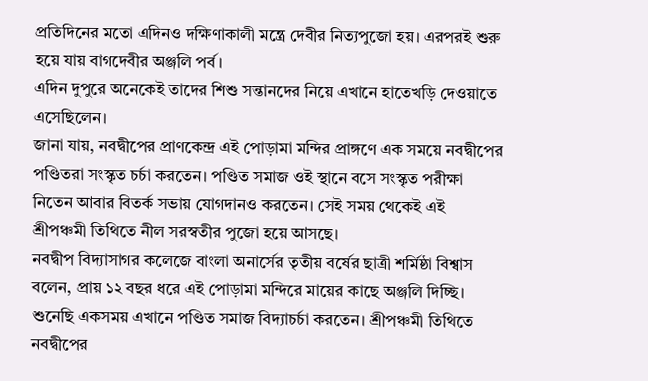প্রতিদিনের মতো এদিনও দক্ষিণাকালী মন্ত্রে দেবীর নিত্যপুজো হয়। এরপরই শুরু হয়ে যায় বাগদেবীর অঞ্জলি পর্ব।
এদিন দুপুরে অনেকেই তাদের শিশু সন্তানদের নিয়ে এখানে হাতেখড়ি দেওয়াতে এসেছিলেন।
জানা যায়, নবদ্বীপের প্রাণকেন্দ্র এই পোড়ামা মন্দির প্রাঙ্গণে এক সময়ে নবদ্বীপের পণ্ডিতরা সংস্কৃত চর্চা করতেন। পণ্ডিত সমাজ ওই স্থানে বসে সংস্কৃত পরীক্ষা নিতেন আবার বিতর্ক সভায় যোগদানও করতেন। সেই সময় থেকেই এই শ্রীপঞ্চমী তিথিতে নীল সরস্বতীর পুজো হয়ে আসছে।
নবদ্বীপ বিদ্যাসাগর কলেজে বাংলা অনার্সের তৃতীয় বর্ষের ছাত্রী শর্মিষ্ঠা বিশ্বাস বলেন, প্রায় ১২ বছর ধরে এই পোড়ামা মন্দিরে মায়ের কাছে অঞ্জলি দিচ্ছি। শুনেছি একসময় এখানে পণ্ডিত সমাজ বিদ্যাচর্চা করতেন। শ্রীপঞ্চমী তিথিতে নবদ্বীপের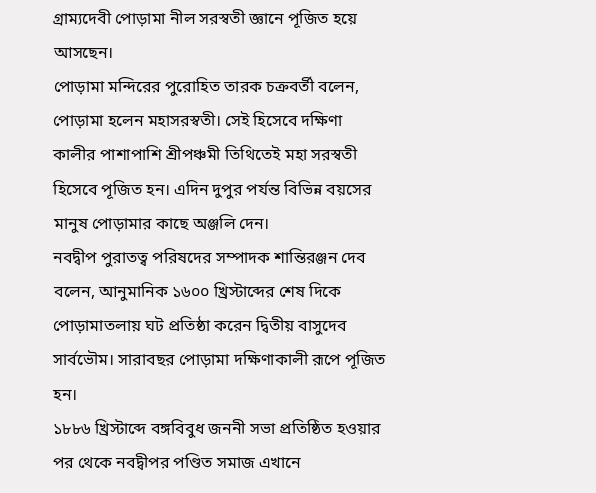গ্রাম্যদেবী পোড়ামা নীল সরস্বতী জ্ঞানে পূজিত হয়ে আসছেন।
পোড়ামা মন্দিরের পুরোহিত তারক চক্রবর্তী বলেন, পোড়ামা হলেন মহাসরস্বতী। সেই হিসেবে দক্ষিণা কালীর পাশাপাশি শ্রীপঞ্চমী তিথিতেই মহা সরস্বতী হিসেবে পূজিত হন। এদিন দুপুর পর্যন্ত বিভিন্ন বয়সের মানুষ পোড়ামার কাছে অঞ্জলি দেন।
নবদ্বীপ পুরাতত্ব পরিষদের সম্পাদক শান্তিরঞ্জন দেব বলেন, আনুমানিক ১৬০০ খ্রিস্টাব্দের শেষ দিকে পোড়ামাতলায় ঘট প্রতিষ্ঠা করেন দ্বিতীয় বাসুদেব সার্বভৌম। সারাবছর পোড়ামা দক্ষিণাকালী রূপে পূজিত হন।
১৮৮৬ খ্রিস্টাব্দে বঙ্গবিবুধ জননী সভা প্রতিষ্ঠিত হওয়ার পর থেকে নবদ্বীপর পণ্ডিত সমাজ এখানে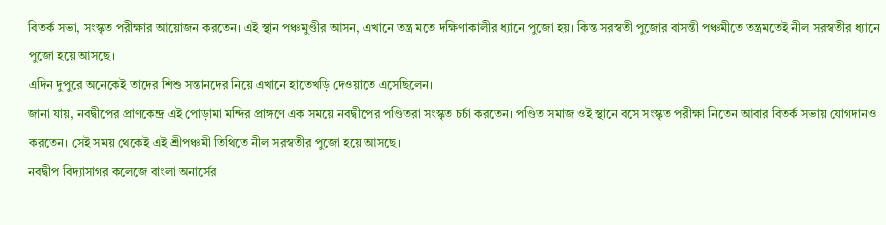বিতর্ক সভা, সংস্কৃত পরীক্ষার আয়োজন করতেন। এই স্থান পঞ্চমুণ্ডীর আসন, এখানে তন্ত্র মতে দক্ষিণাকালীর ধ্যানে পুজো হয়। কিন্ত সরস্বতী পুজোর বাসন্তী পঞ্চমীতে তন্ত্রমতেই নীল সরস্বতীর ধ্যানে পুজো হয়ে আসছে।
এদিন দুপুরে অনেকেই তাদের শিশু সন্তানদের নিয়ে এখানে হাতেখড়ি দেওয়াতে এসেছিলেন।
জানা যায়, নবদ্বীপের প্রাণকেন্দ্র এই পোড়ামা মন্দির প্রাঙ্গণে এক সময়ে নবদ্বীপের পণ্ডিতরা সংস্কৃত চর্চা করতেন। পণ্ডিত সমাজ ওই স্থানে বসে সংস্কৃত পরীক্ষা নিতেন আবার বিতর্ক সভায় যোগদানও করতেন। সেই সময় থেকেই এই শ্রীপঞ্চমী তিথিতে নীল সরস্বতীর পুজো হয়ে আসছে।
নবদ্বীপ বিদ্যাসাগর কলেজে বাংলা অনার্সের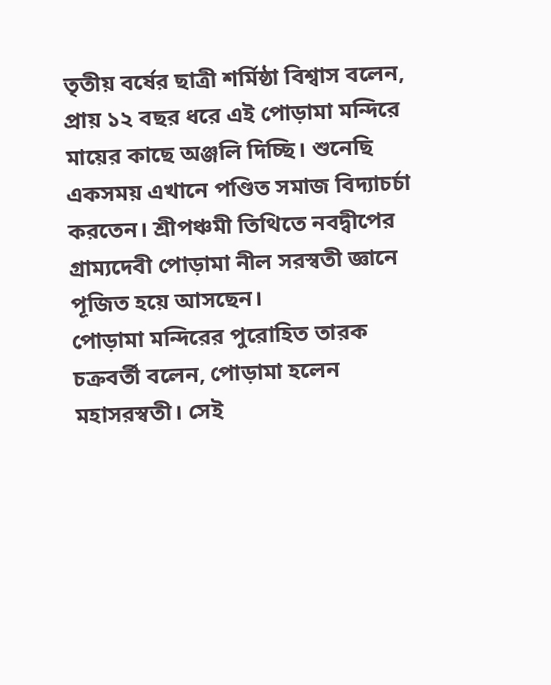তৃতীয় বর্ষের ছাত্রী শর্মিষ্ঠা বিশ্বাস বলেন, প্রায় ১২ বছর ধরে এই পোড়ামা মন্দিরে মায়ের কাছে অঞ্জলি দিচ্ছি। শুনেছি একসময় এখানে পণ্ডিত সমাজ বিদ্যাচর্চা করতেন। শ্রীপঞ্চমী তিথিতে নবদ্বীপের গ্রাম্যদেবী পোড়ামা নীল সরস্বতী জ্ঞানে পূজিত হয়ে আসছেন।
পোড়ামা মন্দিরের পুরোহিত তারক চক্রবর্তী বলেন, পোড়ামা হলেন মহাসরস্বতী। সেই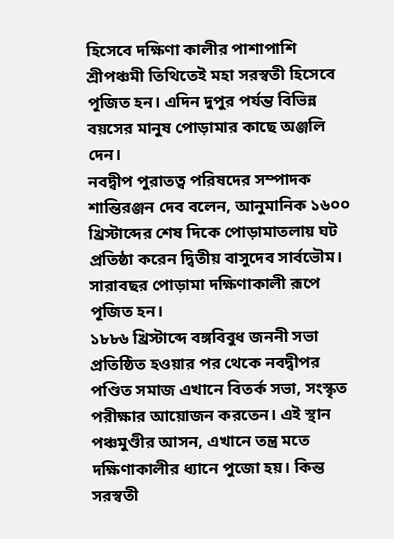হিসেবে দক্ষিণা কালীর পাশাপাশি শ্রীপঞ্চমী তিথিতেই মহা সরস্বতী হিসেবে পূজিত হন। এদিন দুপুর পর্যন্ত বিভিন্ন বয়সের মানুষ পোড়ামার কাছে অঞ্জলি দেন।
নবদ্বীপ পুরাতত্ব পরিষদের সম্পাদক শান্তিরঞ্জন দেব বলেন, আনুমানিক ১৬০০ খ্রিস্টাব্দের শেষ দিকে পোড়ামাতলায় ঘট প্রতিষ্ঠা করেন দ্বিতীয় বাসুদেব সার্বভৌম। সারাবছর পোড়ামা দক্ষিণাকালী রূপে পূজিত হন।
১৮৮৬ খ্রিস্টাব্দে বঙ্গবিবুধ জননী সভা প্রতিষ্ঠিত হওয়ার পর থেকে নবদ্বীপর পণ্ডিত সমাজ এখানে বিতর্ক সভা, সংস্কৃত পরীক্ষার আয়োজন করতেন। এই স্থান পঞ্চমুণ্ডীর আসন, এখানে তন্ত্র মতে দক্ষিণাকালীর ধ্যানে পুজো হয়। কিন্ত সরস্বতী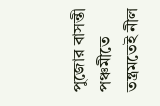পুজোর বাসন্তী পঞ্চমীতে তন্ত্রমতেই নীল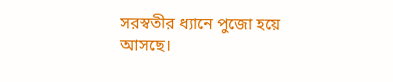সরস্বতীর ধ্যানে পুজো হয়ে আসছে।